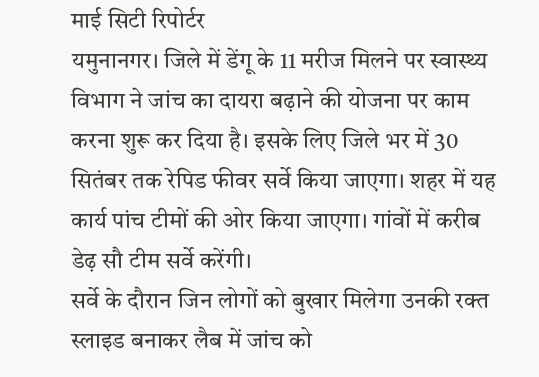माई सिटी रिपोर्टर
यमुनानगर। जिले में डेंगू के 11 मरीज मिलने पर स्वास्थ्य विभाग ने जांच का दायरा बढ़ाने की योजना पर काम करना शुरू कर दिया है। इसके लिए जिले भर में 30 सितंबर तक रेपिड फीवर सर्वे किया जाएगा। शहर में यह कार्य पांच टीमों की ओर किया जाएगा। गांवों में करीब डेढ़ सौ टीम सर्वे करेंगी।
सर्वे के दौरान जिन लोगों को बुखार मिलेगा उनकी रक्त स्लाइड बनाकर लैब में जांच को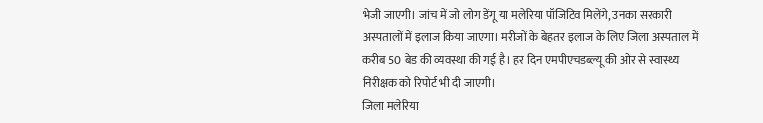भेजी जाएगी। जांच में जो लोग डेंगू या मलेरिया पॉजिटिव मिलेंगे, उनका सरकारी अस्पतालों में इलाज किया जाएगा। मरीजों के बेहतर इलाज के लिए जिला अस्पताल में करीब 50 बेड की व्यवस्था की गई है। हर दिन एमपीएचडब्ल्यू की ओर से स्वास्थ्य निरीक्षक को रिपोर्ट भी दी जाएगी।
जिला मलेरिया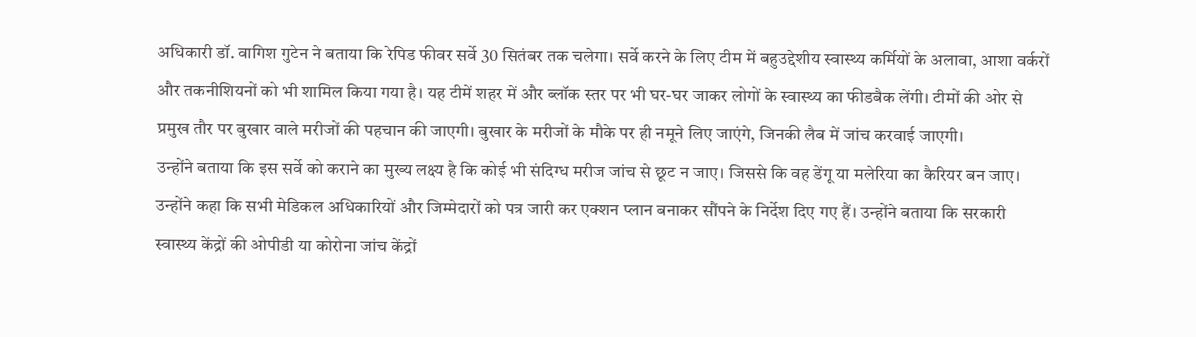अधिकारी डॉ. वागिश गुटेन ने बताया कि रेपिड फीवर सर्वे 30 सितंबर तक चलेगा। सर्वे करने के लिए टीम में बहुउद्देशीय स्वास्थ्य कर्मियों के अलावा, आशा वर्करों और तकनीशियनों को भी शामिल किया गया है। यह टीमें शहर में और ब्लॉक स्तर पर भी घर-घर जाकर लोगों के स्वास्थ्य का फीडबैक लेंगी। टीमों की ओर से प्रमुख तौर पर बुखार वाले मरीजों की पहचान की जाएगी। बुखार के मरीजों के मौके पर ही नमूने लिए जाएंगे, जिनकी लैब में जांच करवाई जाएगी।
उन्होंने बताया कि इस सर्वे को कराने का मुख्य लक्ष्य है कि कोई भी संदिग्ध मरीज जांच से छूट न जाए। जिससे कि वह डेंगू या मलेरिया का कैरियर बन जाए। उन्होंने कहा कि सभी मेडिकल अधिकारियों और जिम्मेदारों को पत्र जारी कर एक्शन प्लान बनाकर सौंपने के निर्देश दिए गए हैं। उन्होंने बताया कि सरकारी स्वास्थ्य केंद्रों की ओपीडी या कोरोना जांच केंद्रों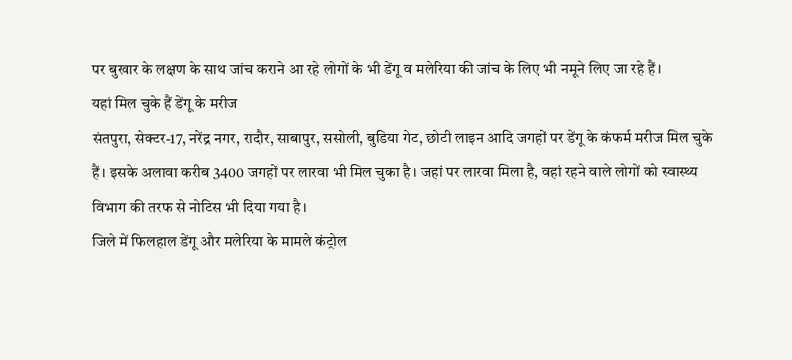पर बुखार के लक्षण के साथ जांच कराने आ रहे लोगों के भी डेंगू व मलेरिया की जांच के लिए भी नमूने लिए जा रहे हैं।
यहां मिल चुके हैं डेंगू के मरीज
संतपुरा, सेक्टर-17, नरेंद्र नगर, रादौर, साबापुर, ससोली, बुडिया गेट, छोटी लाइन आदि जगहों पर डेंगू के कंफर्म मरीज मिल चुके हैं। इसके अलावा करीब 3400 जगहों पर लारवा भी मिल चुका है। जहां पर लारवा मिला है, वहां रहने वाले लोगों को स्वास्थ्य विभाग की तरफ से नोटिस भी दिया गया है।
जिले में फिलहाल डेंगू और मलेरिया के मामले कंट्रोल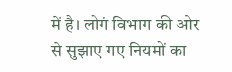में है। लोगं विभाग की ओर से सुझाए गए नियमों का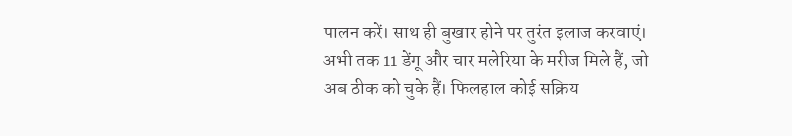पालन करें। साथ ही बुखार होने पर तुरंत इलाज करवाएं। अभी तक 11 डेंगू और चार मलेरिया के मरीज मिले हैं, जो अब ठीक को चुके हैं। फिलहाल कोई सक्रिय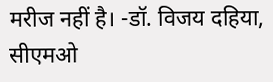मरीज नहीं है। -डॉ. विजय दहिया, सीएमओ